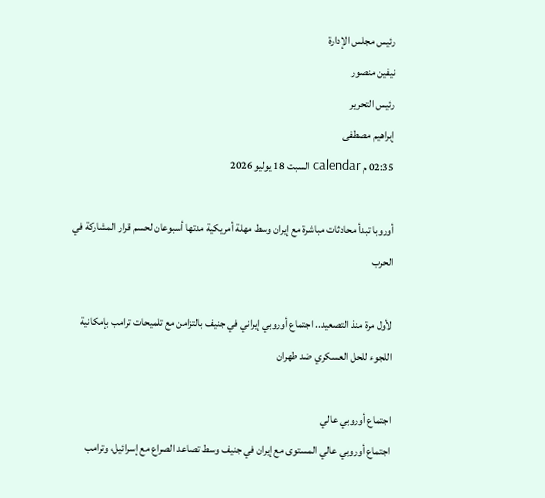رئيس مجلس الإدارة
نيفين منصور
رئيس التحرير
إبراهيم مصطفى
02:35 م calendar السبت 18 يوليو 2026

أوروبا تبدأ محادثات مباشرة مع إيران وسط مهلة أمريكية مدتها أسبوعان لحسم قرار المشاركة في الحرب

لأول مرة منذ التصعيد.. اجتماع أوروبي إيراني في جنيف بالتزامن مع تلميحات ترامب بإمكانية اللجوء للحل العسكري ضد طهران

اجتماع أوروبي عالي
اجتماع أوروبي عالي المستوى مع إيران في جنيف وسط تصاعد الصراع مع إسرائيل، وترامب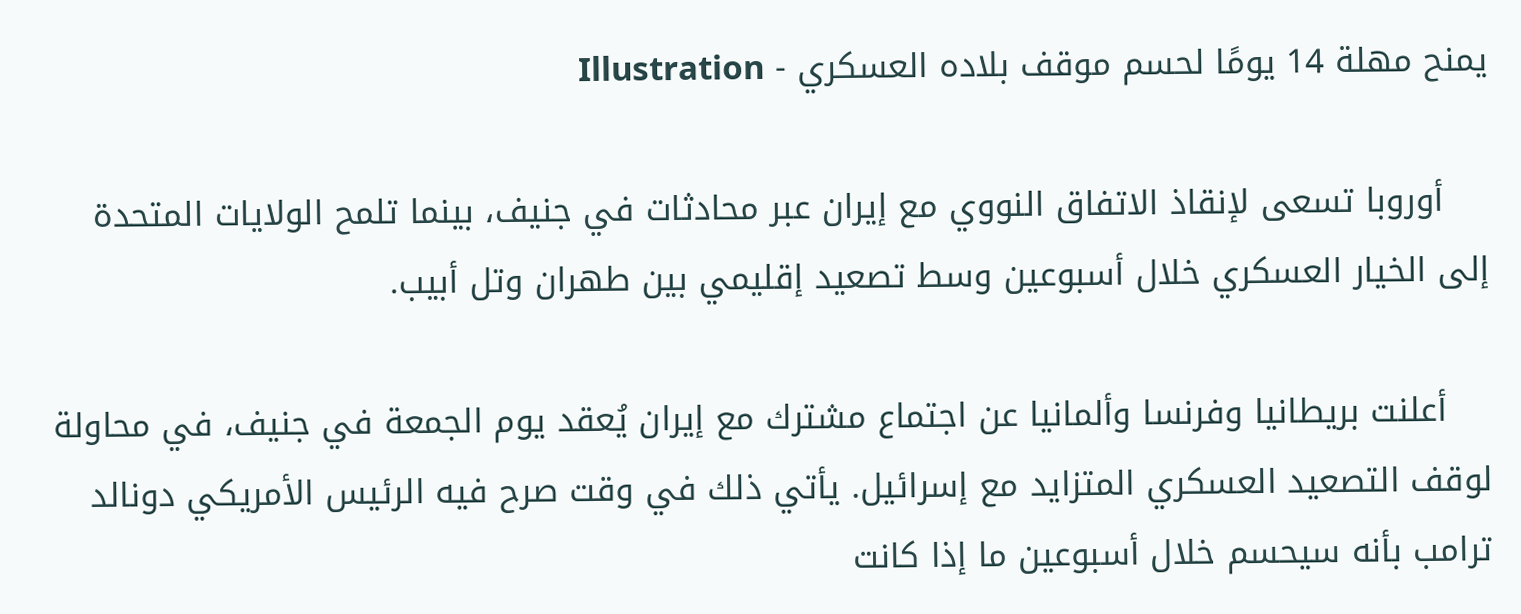يمنح مهلة 14 يومًا لحسم موقف بلاده العسكري - Illustration

    أوروبا تسعى لإنقاذ الاتفاق النووي مع إيران عبر محادثات في جنيف، بينما تلمح الولايات المتحدة إلى الخيار العسكري خلال أسبوعين وسط تصعيد إقليمي بين طهران وتل أبيب.

    أعلنت بريطانيا وفرنسا وألمانيا عن اجتماع مشترك مع إيران يُعقد يوم الجمعة في جنيف، في محاولة لوقف التصعيد العسكري المتزايد مع إسرائيل. يأتي ذلك في وقت صرح فيه الرئيس الأمريكي دونالد ترامب بأنه سيحسم خلال أسبوعين ما إذا كانت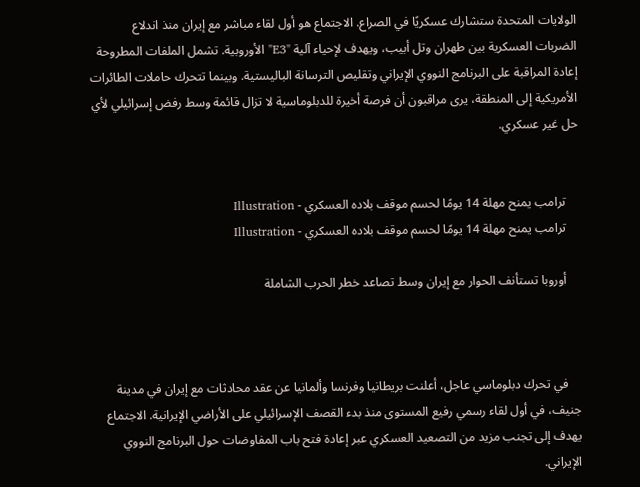الولايات المتحدة ستشارك عسكريًا في الصراع. الاجتماع هو أول لقاء مباشر مع إيران منذ اندلاع الضربات العسكرية بين طهران وتل أبيب، ويهدف لإحياء آلية "E3" الأوروبية. تشمل الملفات المطروحة إعادة المراقبة على البرنامج النووي الإيراني وتقليص الترسانة الباليستية. وبينما تتحرك حاملات الطائرات الأمريكية إلى المنطقة، يرى مراقبون أن فرصة أخيرة للدبلوماسية لا تزال قائمة وسط رفض إسرائيلي لأي حل غير عسكري.


    ترامب يمنح مهلة 14 يومًا لحسم موقف بلاده العسكري - Illustration
    ترامب يمنح مهلة 14 يومًا لحسم موقف بلاده العسكري - Illustration

    أوروبا تستأنف الحوار مع إيران وسط تصاعد خطر الحرب الشاملة



    في تحرك دبلوماسي عاجل، أعلنت بريطانيا وفرنسا وألمانيا عن عقد محادثات مع إيران في مدينة جنيف، في أول لقاء رسمي رفيع المستوى منذ بدء القصف الإسرائيلي على الأراضي الإيرانية. الاجتماع يهدف إلى تجنب مزيد من التصعيد العسكري عبر إعادة فتح باب المفاوضات حول البرنامج النووي الإيراني.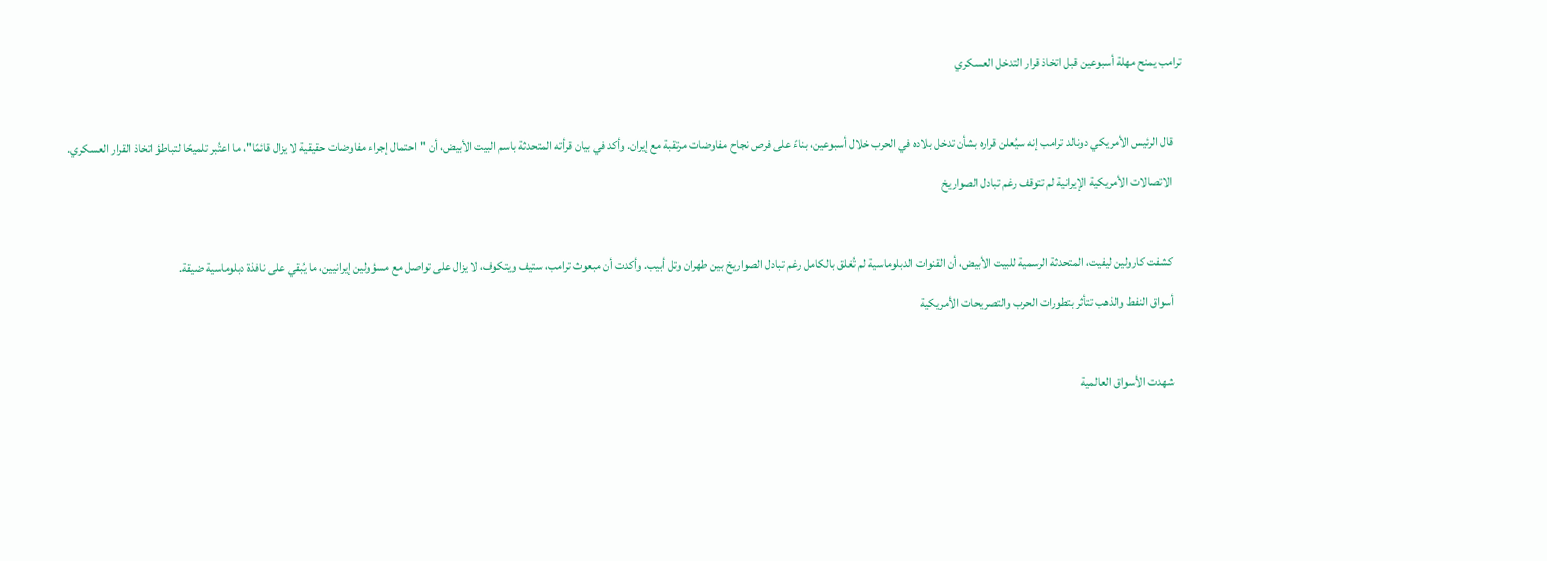ترامب يمنح مهلة أسبوعين قبل اتخاذ قرار التدخل العسكري



    قال الرئيس الأمريكي دونالد ترامب إنه سيُعلن قراره بشأن تدخل بلاده في الحرب خلال أسبوعين، بناءً على فرص نجاح مفاوضات مرتقبة مع إيران. وأكد في بيان قرأته المتحدثة باسم البيت الأبيض، أن "احتمال إجراء مفاوضات حقيقية لا يزال قائمًا"، ما اعتُبر تلميحًا لتباطؤ اتخاذ القرار العسكري.

    الاتصالات الأمريكية الإيرانية لم تتوقف رغم تبادل الصواريخ



    كشفت كارولين ليفيت، المتحدثة الرسمية للبيت الأبيض، أن القنوات الدبلوماسية لم تُغلق بالكامل رغم تبادل الصواريخ بين طهران وتل أبيب. وأكدت أن مبعوث ترامب، ستيف ويتكوف، لا يزال على تواصل مع مسؤولين إيرانيين، ما يُبقي على نافذة دبلوماسية ضيقة.

    أسواق النفط والذهب تتأثر بتطورات الحرب والتصريحات الأمريكية



    شهدت الأسواق العالمية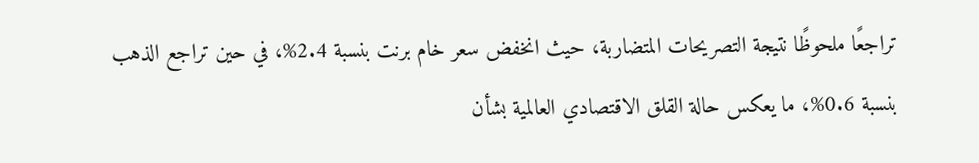تراجعًا ملحوظًا نتيجة التصريحات المتضاربة، حيث انخفض سعر خام برنت بنسبة 2.4%، في حين تراجع الذهب بنسبة 0.6%، ما يعكس حالة القلق الاقتصادي العالمية بشأن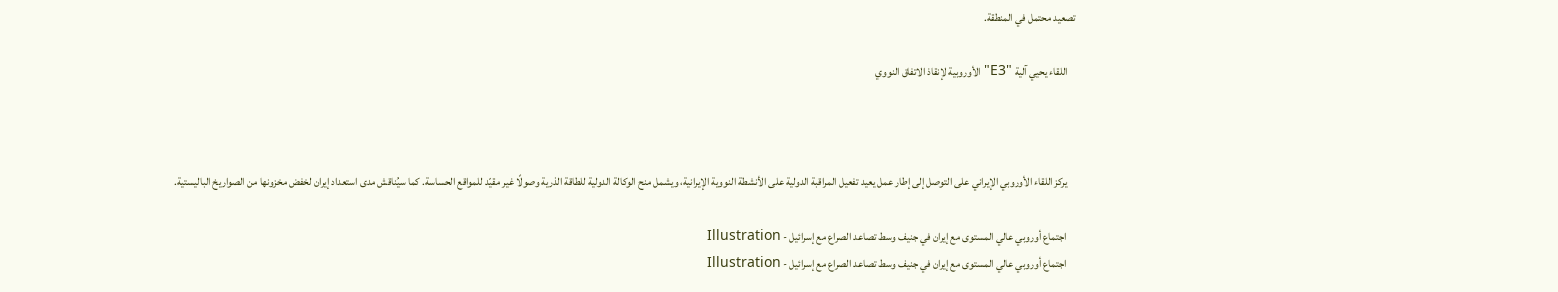تصعيد محتمل في المنطقة.

    اللقاء يحيي آلية "E3" الأوروبية لإنقاذ الاتفاق النووي



    يركز اللقاء الأوروبي الإيراني على التوصل إلى إطار عمل يعيد تفعيل المراقبة الدولية على الأنشطة النووية الإيرانية، ويشمل منح الوكالة الدولية للطاقة الذرية وصولًا غير مقيّد للمواقع الحساسة. كما سيُناقش مدى استعداد إيران لخفض مخزونها من الصواريخ الباليستية.

    اجتماع أوروبي عالي المستوى مع إيران في جنيف وسط تصاعد الصراع مع إسرائيل - Illustration
    اجتماع أوروبي عالي المستوى مع إيران في جنيف وسط تصاعد الصراع مع إسرائيل - Illustration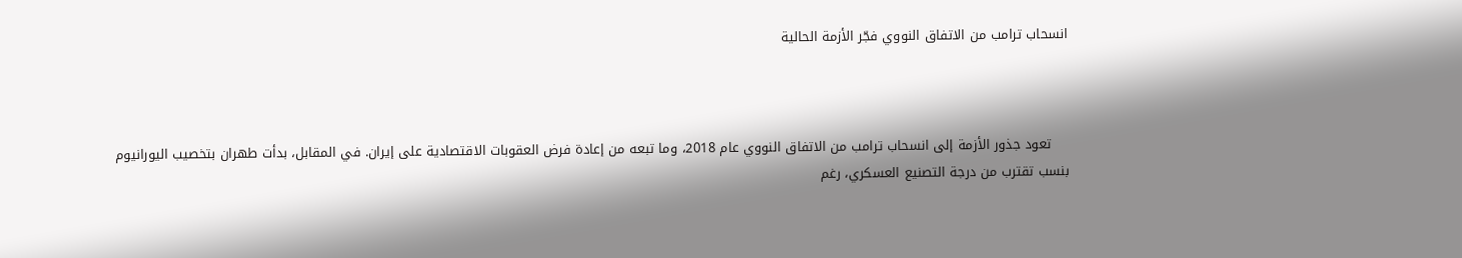انسحاب ترامب من الاتفاق النووي فجّر الأزمة الحالية



    تعود جذور الأزمة إلى انسحاب ترامب من الاتفاق النووي عام 2018، وما تبعه من إعادة فرض العقوبات الاقتصادية على إيران. في المقابل، بدأت طهران بتخصيب اليورانيوم بنسب تقترب من درجة التصنيع العسكري، رغم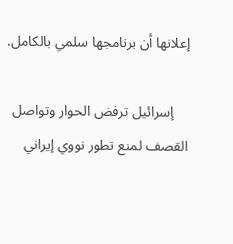إعلانها أن برنامجها سلمي بالكامل.

    إسرائيل ترفض الحوار وتواصل القصف لمنع تطور نووي إيراني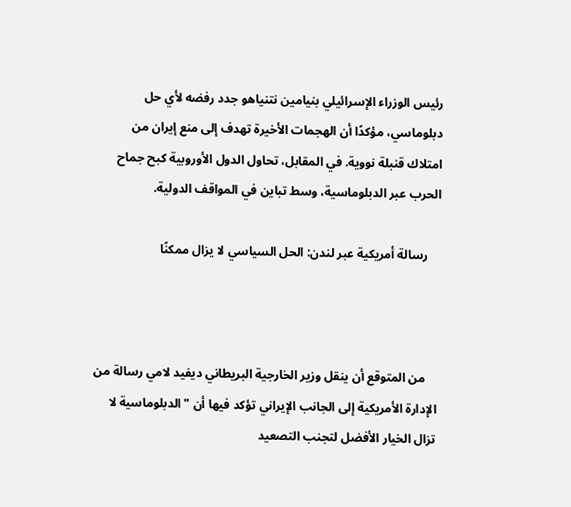رئيس الوزراء الإسرائيلي بنيامين نتنياهو جدد رفضه لأي حل دبلوماسي، مؤكدًا أن الهجمات الأخيرة تهدف إلى منع إيران من امتلاك قنبلة نووية. في المقابل، تحاول الدول الأوروبية كبح جماح الحرب عبر الدبلوماسية، وسط تباين في المواقف الدولية.

    رسالة أمريكية عبر لندن: الحل السياسي لا يزال ممكنًا



    من المتوقع أن ينقل وزير الخارجية البريطاني ديفيد لامي رسالة من الإدارة الأمريكية إلى الجانب الإيراني تؤكد فيها أن "الدبلوماسية لا تزال الخيار الأفضل لتجنب التصعيد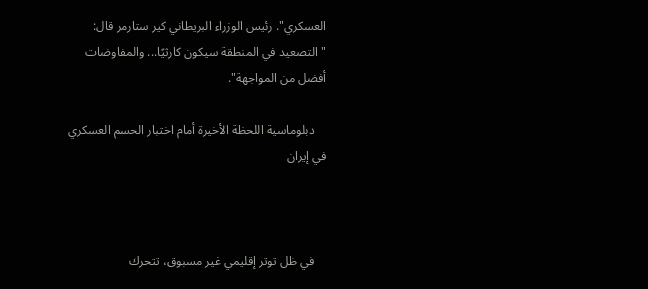العسكري". رئيس الوزراء البريطاني كير ستارمر قال: "التصعيد في المنطقة سيكون كارثيًا... والمفاوضات أفضل من المواجهة".

    دبلوماسية اللحظة الأخيرة أمام اختبار الحسم العسكري في إيران



    في ظل توتر إقليمي غير مسبوق، تتحرك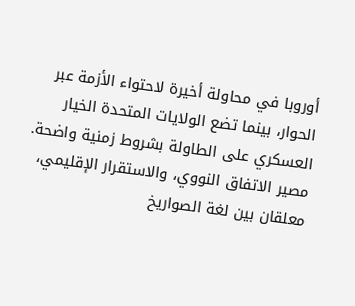أوروبا في محاولة أخيرة لاحتواء الأزمة عبر الحوار، بينما تضع الولايات المتحدة الخيار العسكري على الطاولة بشروط زمنية واضحة. مصير الاتفاق النووي، والاستقرار الإقليمي، معلقان بين لغة الصواريخ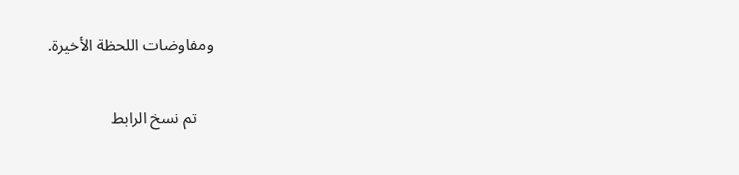ومفاوضات اللحظة الأخيرة.

    تم نسخ الرابط